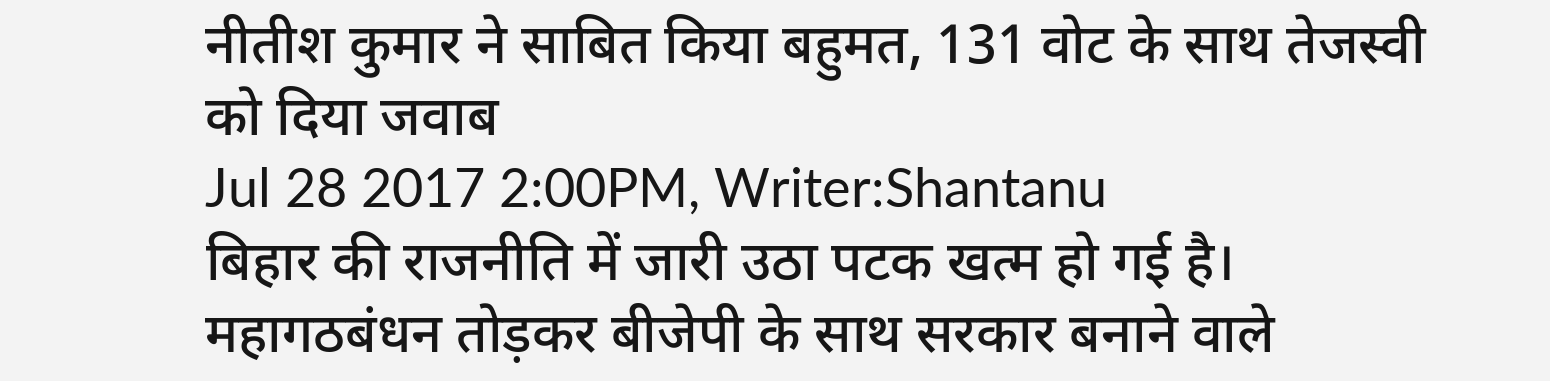नीतीश कुमार ने साबित किया बहुमत, 131 वोट के साथ तेजस्वी को दिया जवाब
Jul 28 2017 2:00PM, Writer:Shantanu
बिहार की राजनीति में जारी उठा पटक खत्म हो गई है। महागठबंधन तोड़कर बीजेपी के साथ सरकार बनाने वाले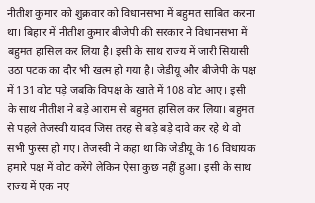नीतीश कुमार को शुक्रवार को विधानसभा में बहुमत साबित करना था। बिहार में नीतीश कुमार बीजेपी की सरकार ने विधानसभा में बहुमत हासिल कर लिया है। इसी के साथ राज्य में जारी सियासी उठा पटक का दौर भी खत्म हो गया है। जेडीयू और बीजेपी के पक्ष में 131 वोट पड़े जबकि विपक्ष के खाते में 108 वोट आए। इसी के साथ नीतीश ने बड़े आराम से बहुमत हासिल कर लिया। बहुमत से पहले तेजस्वी यादव जिस तरह से बड़े बड़े दावे कर रहे थे वो सभी फुस्स हो गए। तेजस्वी ने कहा था कि जेडीयू के 16 विधायक हमारे पक्ष में वोट करेंगे लेकिन ऐसा कुछ नहीं हुआ। इसी के साथ राज्य में एक नए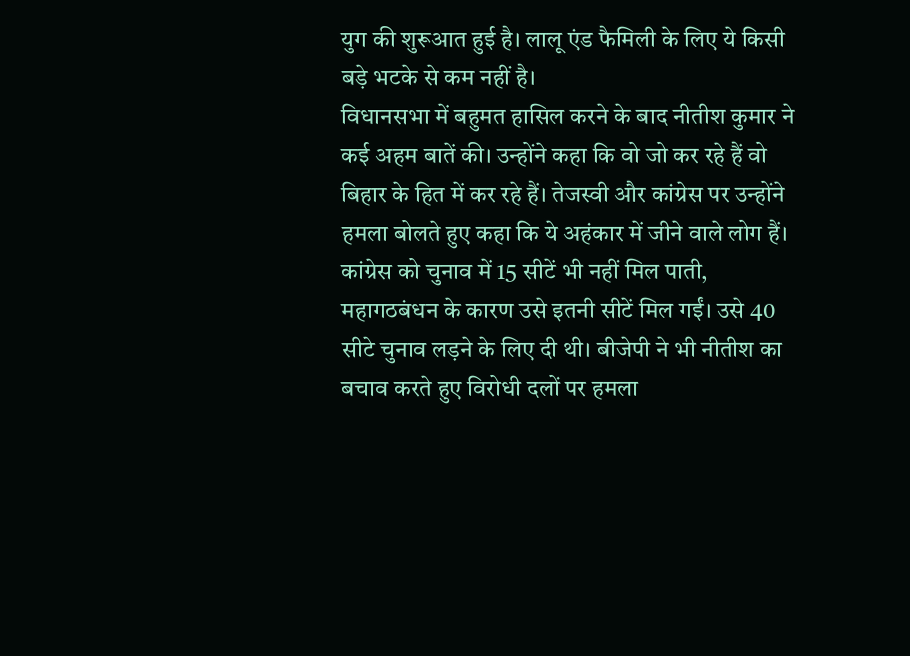युग की शुरूआत हुई है। लालू एंड फैमिली के लिए ये किसी बड़े भटके से कम नहीं है।
विधानसभा में बहुमत हासिल करने के बाद नीतीश कुमार ने कई अहम बातें की। उन्होंने कहा कि वो जो कर रहे हैं वो बिहार के हित में कर रहे हैं। तेजस्वी और कांग्रेस पर उन्होंने हमला बोलते हुए कहा कि ये अहंकार में जीने वाले लोग हैं। कांग्रेस को चुनाव में 15 सीटें भी नहीं मिल पाती, महागठबंधन के कारण उसे इतनी सीटें मिल गईं। उसे 40 सीटे चुनाव लड़ने के लिए दी थी। बीजेपी ने भी नीतीश का बचाव करते हुए विरोधी दलों पर हमला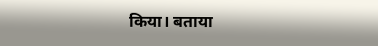किया। बताया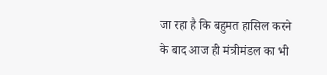जा रहा है कि बहुमत हासिल करने के बाद आज ही मंत्रीमंडल का भी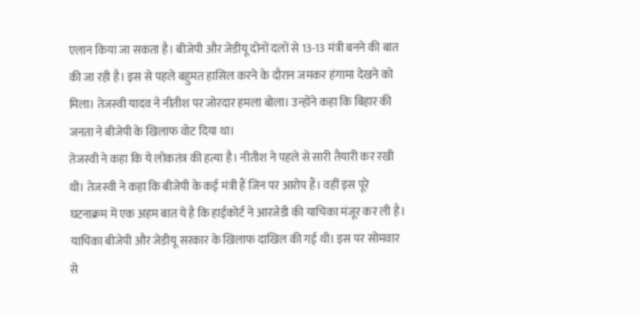एलान किया जा सकता है। बीजेपी और जेडीयू दोनों दलों से 13-13 मंत्री बनने की बात की जा रही है। इस से पहले बहुमत हासिल करने के दौरान जमकर हंगामा देखने को मिला। तेजस्वी यादव ने नीतीश पर जोरदार हमला बोला। उन्होंने कहा कि बिहार की जनता ने बीजेपी के खिलाफ वोट दिया था।
तेजस्वी ने कहा कि ये लोकतंत्र की हत्या है। नीतीश ने पहले से सारी तैयारी कर रखी थी। तेजस्वी ने कहा कि बीजेपी के कई मंत्री हैं जिन पर आरोप हैं। वहीं इस पूरे घटनाक्रम में एक अहम बात ये है कि हाईकोर्ट ने आरजेडी की याचिका मंजूर कर ली है। याचिका बीजेपी और जेडीयू सरकार के खिलाफ दाखिल की गई थी। इस पर सोमवार से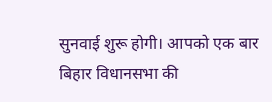सुनवाई शुरू होगी। आपको एक बार बिहार विधानसभा की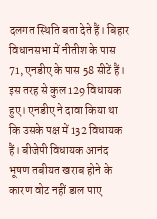दलगत स्थिति बता देते हैं। बिहार विधानसभा में नीतीश के पास 71, एनडीए के पास 58 सीटें हैं। इस तरह से कुल 129 विधायक हुए। एनडीए ने दावा किया था कि उसके पक्ष में 132 विधायक हैं। बीजेपी विधायक आनंद भूषण तबीयत खराब होने के कारण वोट नहीं डाल पाए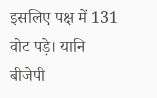इसलिए पक्ष में 131 वोट पड़े। यानि बीजेपी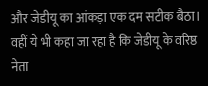और जेडीयू का आंकड़ा एक दम सटीक बैठा। वहीं ये भी कहा जा रहा है कि जेडीयू के वरिष्ठ नेता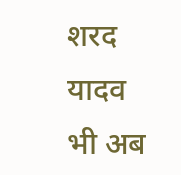शरद यादव भी अब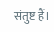संतुष्ट हैं।